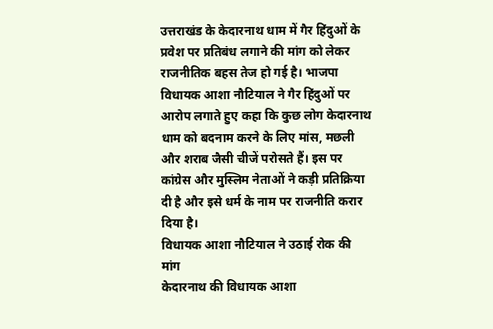उत्तराखंड के केदारनाथ धाम में गैर हिंदुओं के प्रवेश पर प्रतिबंध लगाने की मांग को लेकर राजनीतिक बहस तेज हो गई है। भाजपा विधायक आशा नौटियाल ने गैर हिंदुओं पर आरोप लगाते हुए कहा कि कुछ लोग केदारनाथ धाम को बदनाम करने के लिए मांस, मछली और शराब जैसी चीजें परोसते हैं। इस पर कांग्रेस और मुस्लिम नेताओं ने कड़ी प्रतिक्रिया दी है और इसे धर्म के नाम पर राजनीति करार दिया है।
विधायक आशा नौटियाल ने उठाई रोक की मांग
केदारनाथ की विधायक आशा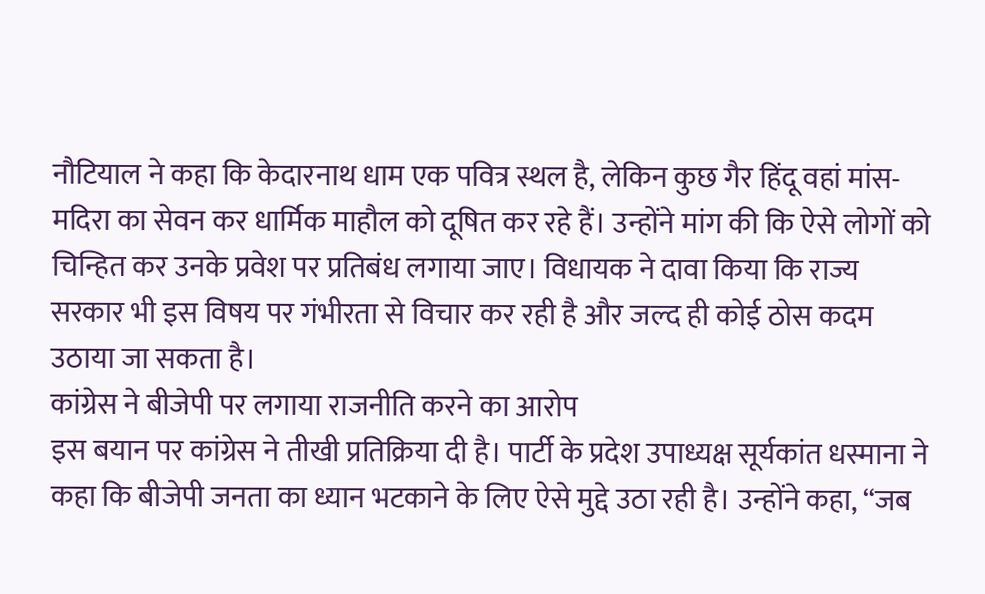नौटियाल ने कहा कि केदारनाथ धाम एक पवित्र स्थल है, लेकिन कुछ गैर हिंदू वहां मांस-मदिरा का सेवन कर धार्मिक माहौल को दूषित कर रहे हैं। उन्होंने मांग की कि ऐसे लोगों को चिन्हित कर उनके प्रवेश पर प्रतिबंध लगाया जाए। विधायक ने दावा किया कि राज्य सरकार भी इस विषय पर गंभीरता से विचार कर रही है और जल्द ही कोई ठोस कदम उठाया जा सकता है।
कांग्रेस ने बीजेपी पर लगाया राजनीति करने का आरोप
इस बयान पर कांग्रेस ने तीखी प्रतिक्रिया दी है। पार्टी के प्रदेश उपाध्यक्ष सूर्यकांत धस्माना ने कहा कि बीजेपी जनता का ध्यान भटकाने के लिए ऐसे मुद्दे उठा रही है। उन्होंने कहा, “जब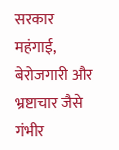सरकार महंगाई, बेरोजगारी और भ्रष्टाचार जैसे गंभीर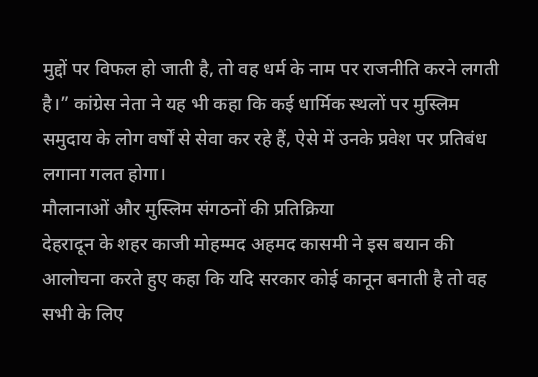मुद्दों पर विफल हो जाती है, तो वह धर्म के नाम पर राजनीति करने लगती है।” कांग्रेस नेता ने यह भी कहा कि कई धार्मिक स्थलों पर मुस्लिम समुदाय के लोग वर्षों से सेवा कर रहे हैं, ऐसे में उनके प्रवेश पर प्रतिबंध लगाना गलत होगा।
मौलानाओं और मुस्लिम संगठनों की प्रतिक्रिया
देहरादून के शहर काजी मोहम्मद अहमद कासमी ने इस बयान की आलोचना करते हुए कहा कि यदि सरकार कोई कानून बनाती है तो वह सभी के लिए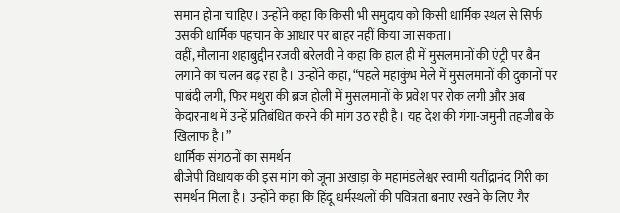समान होना चाहिए। उन्होंने कहा कि किसी भी समुदाय को किसी धार्मिक स्थल से सिर्फ उसकी धार्मिक पहचान के आधार पर बाहर नहीं किया जा सकता।
वहीं, मौलाना शहाबुद्दीन रजवी बरेलवी ने कहा कि हाल ही में मुसलमानों की एंट्री पर बैन लगाने का चलन बढ़ रहा है। उन्होंने कहा, “पहले महाकुंभ मेले में मुसलमानों की दुकानों पर पाबंदी लगी, फिर मथुरा की ब्रज होली में मुसलमानों के प्रवेश पर रोक लगी और अब केदारनाथ में उन्हें प्रतिबंधित करने की मांग उठ रही है। यह देश की गंगा-जमुनी तहजीब के खिलाफ है।”
धार्मिक संगठनों का समर्थन
बीजेपी विधायक की इस मांग को जूना अखाड़ा के महामंडलेश्वर स्वामी यतींद्रानंद गिरी का समर्थन मिला है। उन्होंने कहा कि हिंदू धर्मस्थलों की पवित्रता बनाए रखने के लिए गैर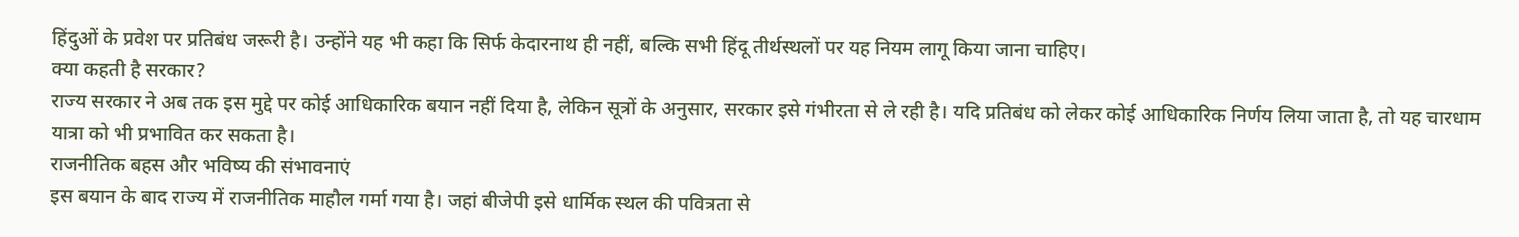हिंदुओं के प्रवेश पर प्रतिबंध जरूरी है। उन्होंने यह भी कहा कि सिर्फ केदारनाथ ही नहीं, बल्कि सभी हिंदू तीर्थस्थलों पर यह नियम लागू किया जाना चाहिए।
क्या कहती है सरकार?
राज्य सरकार ने अब तक इस मुद्दे पर कोई आधिकारिक बयान नहीं दिया है, लेकिन सूत्रों के अनुसार, सरकार इसे गंभीरता से ले रही है। यदि प्रतिबंध को लेकर कोई आधिकारिक निर्णय लिया जाता है, तो यह चारधाम यात्रा को भी प्रभावित कर सकता है।
राजनीतिक बहस और भविष्य की संभावनाएं
इस बयान के बाद राज्य में राजनीतिक माहौल गर्मा गया है। जहां बीजेपी इसे धार्मिक स्थल की पवित्रता से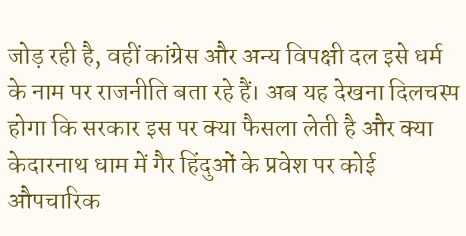जोड़ रही है, वहीं कांग्रेस और अन्य विपक्षी दल इसे धर्म के नाम पर राजनीति बता रहे हैं। अब यह देखना दिलचस्प होगा कि सरकार इस पर क्या फैसला लेती है और क्या केदारनाथ धाम में गैर हिंदुओं के प्रवेश पर कोई औपचारिक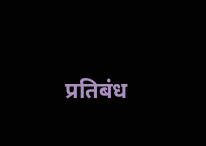प्रतिबंध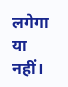लगेगा या नहीं।